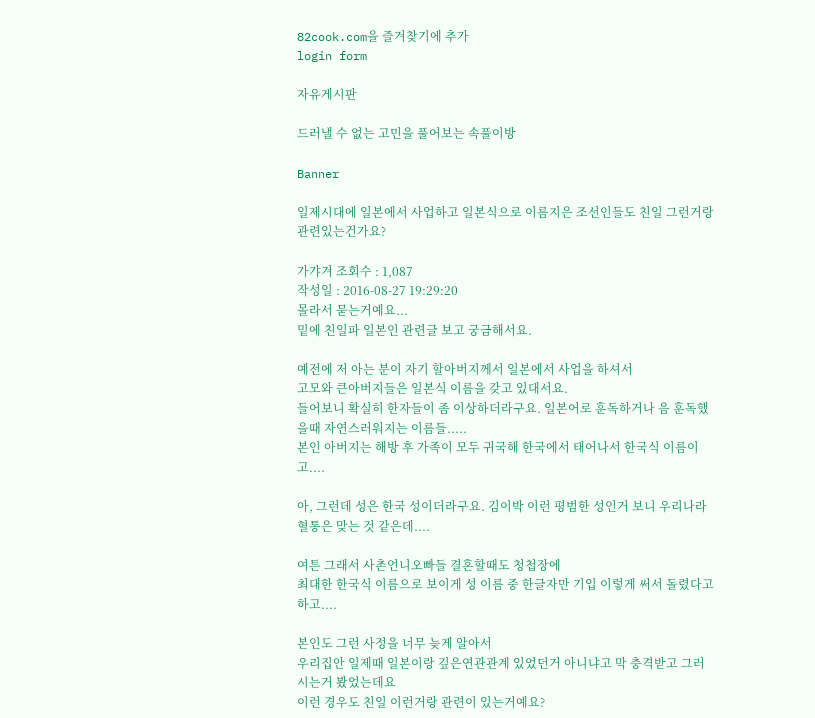82cook.com을 즐겨찾기에 추가
login form

자유게시판

드러낼 수 없는 고민을 풀어보는 속풀이방

Banner

일제시대에 일본에서 사업하고 일본식으로 이름지은 조선인들도 친일 그런거랑 관련있는건가요?

가갸겨 조회수 : 1,087
작성일 : 2016-08-27 19:29:20
몰라서 묻는거예요...
밑에 친일파 일본인 관련글 보고 궁금해서요.

예전에 저 아는 분이 자기 할아버지께서 일본에서 사업을 하셔서
고모와 큰아버지들은 일본식 이름을 갖고 있대서요.
들어보니 확실히 한자들이 좀 이상하더라구요. 일본어로 훈독하거나 음 훈독했을때 자연스러워지는 이름들.....
본인 아버지는 해방 후 가족이 모두 귀국해 한국에서 태어나서 한국식 이름이고....

아, 그런데 성은 한국 성이더라구요. 김이박 이런 평범한 성인거 보니 우리나라 혈통은 맞는 것 같은데....

여튼 그래서 사촌언니오빠들 결혼할때도 청첩장에
최대한 한국식 이름으로 보이게 성 이름 중 한글자만 기입 이렇게 써서 돌렸다고 하고....

본인도 그런 사정을 너무 늦게 알아서
우리집안 일제때 일본이랑 깊은연관관계 있었던거 아니냐고 막 충격받고 그러시는거 봤었는데요
이런 경우도 친일 이런거랑 관련이 있는거예요?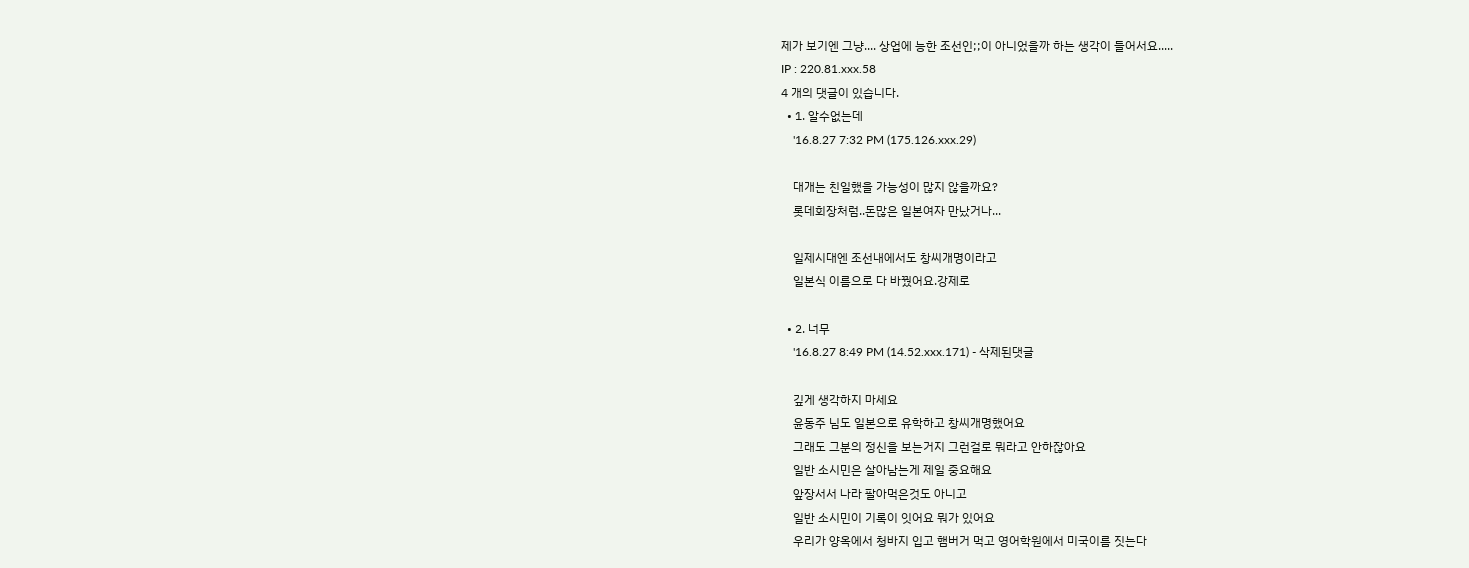제가 보기엔 그냥.... 상업에 능한 조선인;;이 아니었을까 하는 생각이 들어서요.....
IP : 220.81.xxx.58
4 개의 댓글이 있습니다.
  • 1. 알수없는데
    '16.8.27 7:32 PM (175.126.xxx.29)

    대개는 친일했을 가능성이 많지 않을까요?
    롯데회장처럼..돈많은 일본여자 만났거나...

    일제시대엔 조선내에서도 창씨개명이라고
    일본식 이름으로 다 바꿨어요.강제로

  • 2. 너무
    '16.8.27 8:49 PM (14.52.xxx.171) - 삭제된댓글

    깊게 생각하지 마세요
    윤동주 님도 일본으로 유학하고 창씨개명했어요
    그래도 그분의 정신을 보는거지 그런걸로 뭐라고 안하잖아요
    일반 소시민은 살아남는게 제일 중요해요
    앞장서서 나라 팔아먹은것도 아니고
    일반 소시민이 기록이 잇어요 뭐가 있어요
    우리가 양옥에서 청바지 입고 햄버거 먹고 영어학원에서 미국이름 짓는다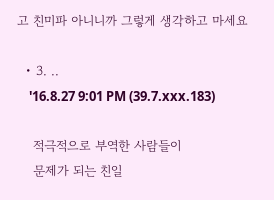고 친미파 아니니까 그렇게 생각하고 마세요

  • 3. ..
    '16.8.27 9:01 PM (39.7.xxx.183)

    적극적으로 부역한 사람들이
    문제가 되는 친일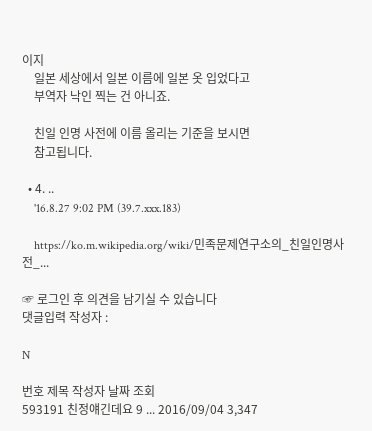이지
    일본 세상에서 일본 이름에 일본 옷 입었다고
    부역자 낙인 찍는 건 아니죠.

    친일 인명 사전에 이름 올리는 기준을 보시면
    참고됩니다.

  • 4. ..
    '16.8.27 9:02 PM (39.7.xxx.183)

    https://ko.m.wikipedia.org/wiki/민족문제연구소의_친일인명사전_...

☞ 로그인 후 의견을 남기실 수 있습니다
댓글입력 작성자 :

N

번호 제목 작성자 날짜 조회
593191 친정얘긴데요 9 ... 2016/09/04 3,347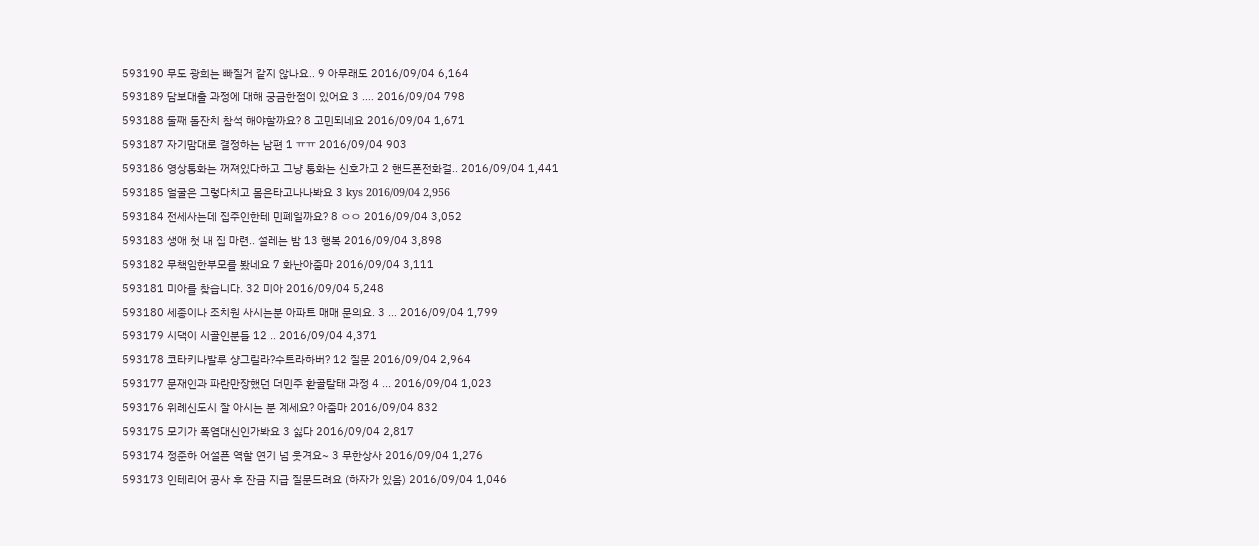593190 무도 광희는 빠질거 같지 않나요.. 9 아무래도 2016/09/04 6,164
593189 담보대출 과정에 대해 궁금한점이 있어요 3 .... 2016/09/04 798
593188 둘째 돌잔치 참석 해야할까요? 8 고민되네요 2016/09/04 1,671
593187 자기맘대로 결정하는 남편 1 ㅠㅠ 2016/09/04 903
593186 영상통화는 꺼져있다하고 그냥 통화는 신호가고 2 핸드폰전화걸.. 2016/09/04 1,441
593185 얼굴은 그렇다치고 몸은타고나나봐요 3 kys 2016/09/04 2,956
593184 전세사는데 집주인한테 민폐일까요? 8 ㅇㅇ 2016/09/04 3,052
593183 생애 첫 내 집 마련.. 설레는 밤 13 행복 2016/09/04 3,898
593182 무책임한부모를 봤네요 7 화난아줌마 2016/09/04 3,111
593181 미아를 찾습니다. 32 미아 2016/09/04 5,248
593180 세종이나 조치원 사시는분 아파트 매매 문의요. 3 ... 2016/09/04 1,799
593179 시댁이 시골인분들 12 .. 2016/09/04 4,371
593178 코타키나발루 샹그릴라?수트라하버? 12 질문 2016/09/04 2,964
593177 문재인과 파란만장했던 더민주 환골탈태 과정 4 ... 2016/09/04 1,023
593176 위례신도시 잘 아시는 분 계세요? 아줌마 2016/09/04 832
593175 모기가 폭염대신인가봐요 3 싫다 2016/09/04 2,817
593174 정준하 어설픈 역할 연기 넘 웃겨요~ 3 무한상사 2016/09/04 1,276
593173 인테리어 공사 후 잔금 지급 질문드려요 (하자가 있음) 2016/09/04 1,046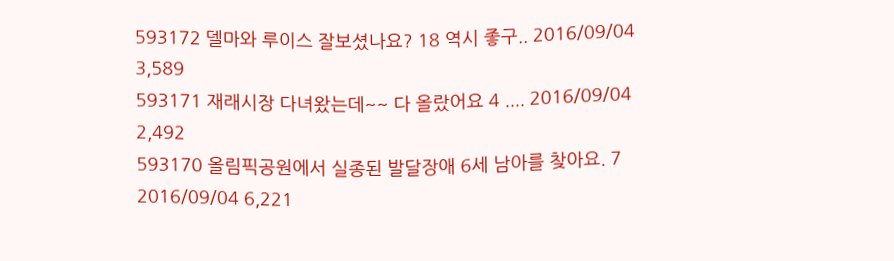593172 델마와 루이스 잘보셨나요? 18 역시 좋구.. 2016/09/04 3,589
593171 재래시장 다녀왔는데~~ 다 올랐어요 4 .... 2016/09/04 2,492
593170 올림픽공원에서 실종된 발달장애 6세 남아를 찾아요. 7 2016/09/04 6,221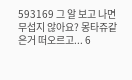593169 그 알 보고 나면 무섭지 않아요? 몽타쥬같은거 떠오르고... 6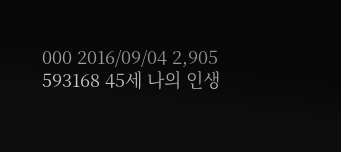000 2016/09/04 2,905
593168 45세 나의 인생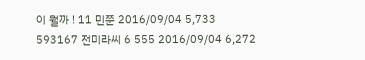이 뭘까 ! 11 민쭌 2016/09/04 5,733
593167 전미라씨 6 555 2016/09/04 6,272